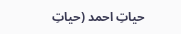حیاتِ احمد (حیاتِ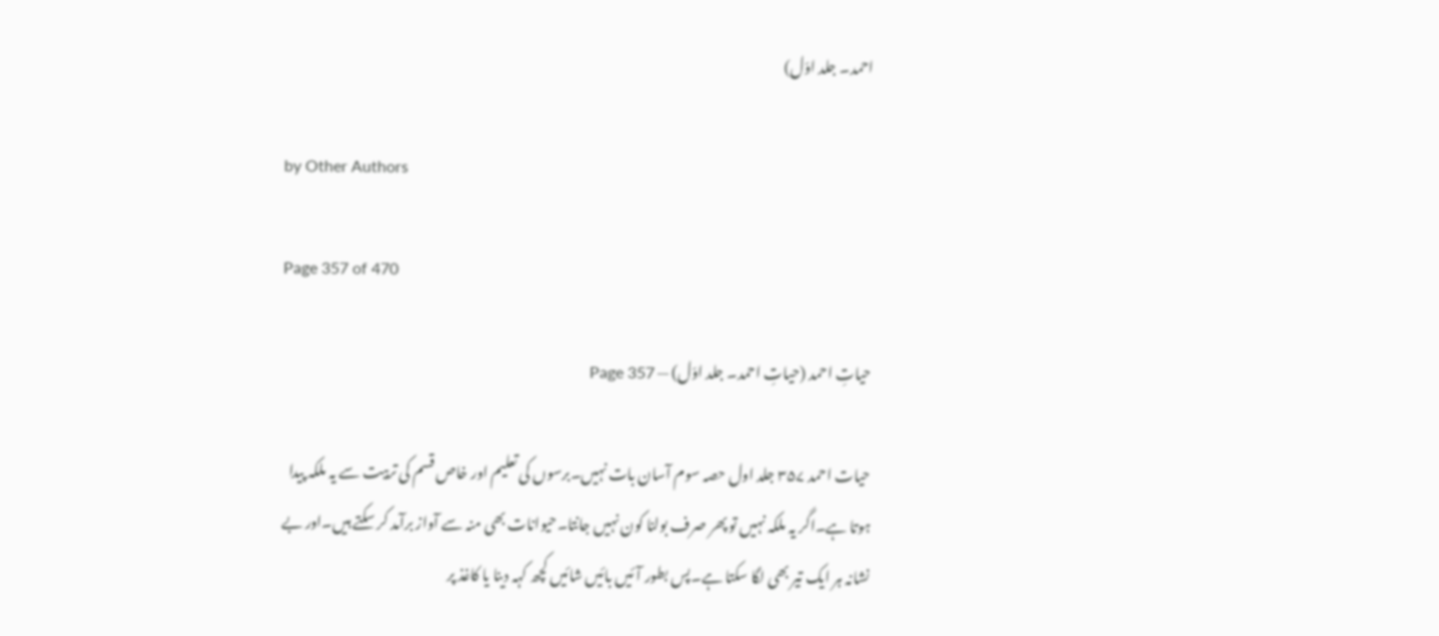احمد۔ جلد اوّل)

by Other Authors

Page 357 of 470

حیاتِ احمد (حیاتِ احمد۔ جلد اوّل) — Page 357

حیات احمد ۳۵۷ جلد اول حصہ سوم آسان بات نہیں۔برسوں کی تعلیم اور خاص قسم کی تربیت سے یہ ملکہ پیدا ہوتا ہے۔اگر یہ ملکہ نہیں تو پھر صرف بولنا کون نہیں جانتا۔حیوانات بھی منہ سے آواز برآمد کر سکتے ہیں۔اور بے نشانہ ہر ایک تیر بھی لگا سکتا ہے۔پس بطور آئیں بائیں شائیں کچھ کہہ دینا یا کاغذ پر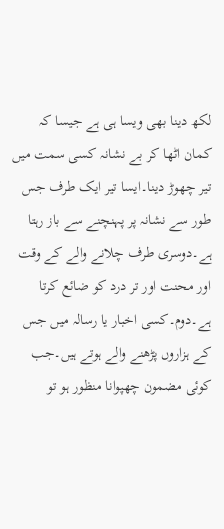لکھ دینا بھی ویسا ہی ہے جیسا کہ کمان اٹھا کر بے نشانہ کسی سمت میں تیر چھوڑ دینا۔ایسا تیر ایک طرف جس طور سے نشانہ پر پہنچنے سے باز رہتا ہے۔دوسری طرف چلانے والے کے وقت اور محنت اور تر درد کو ضائع کرتا ہے۔دوم۔کسی اخبار یا رسالہ میں جس کے ہزاروں پڑھنے والے ہوتے ہیں۔جب کوئی مضمون چھپوانا منظور ہو تو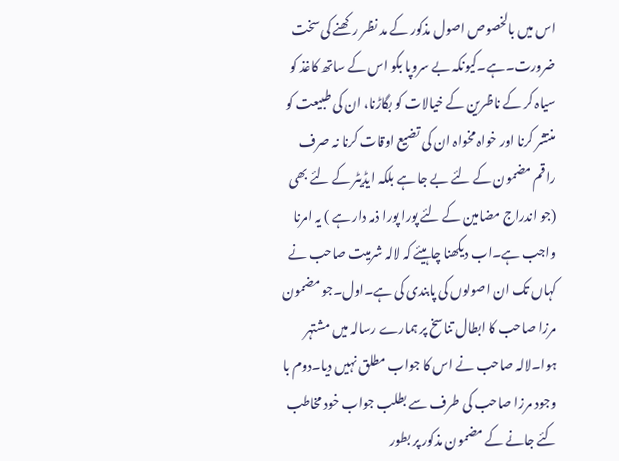اس میں بالخصوص اصول مذکور کے مد نظر رکھنے کی سخت ضرورت۔ہے۔کیونکہ بے سروپا بکو اس کے ساتھ کاغذ کو سیاہ کر کے ناظرین کے خیالات کو بگاڑنا، ان کی طبیعت کو منتشر کرنا اور خواہ مخواہ ان کی تضیع اوقات کرنا نہ صرف راقم مضمون کے لئے بے جا ہے بلکہ ایڈیٹر کے لئے بھی (جو اندراج مضامین کے لئے پورا پورا ذمہ دار ہے ) یہ امرنا واجب ہے۔اب دیکھنا چاہیئے کہ لالہ شرمیت صاحب نے کہاں تک ان اصولوں کی پابندی کی ہے۔اول۔جو مضمون مرزا صاحب کا ابطال تناسخ پر ہمارے رسالہ میں مشتہر ہوا۔لالہ صاحب نے اس کا جواب مطلق نہیں دیا۔دوم با وجود مرزا صاحب کی طرف سے بطلب جواب خود مخاطب کئے جانے کے مضمون مذکور پر بطور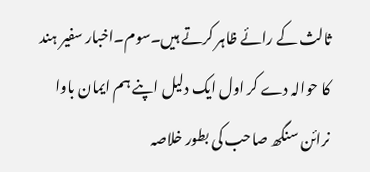ثالث کے رائے ظاہر کرتے ہیں۔سوم۔اخبار سفیر ہند کا حوالہ دے کر اول ایک دلیل اپنے ہم ایمان باوا نرائن سنگھ صاحب کی بطور خلاصہ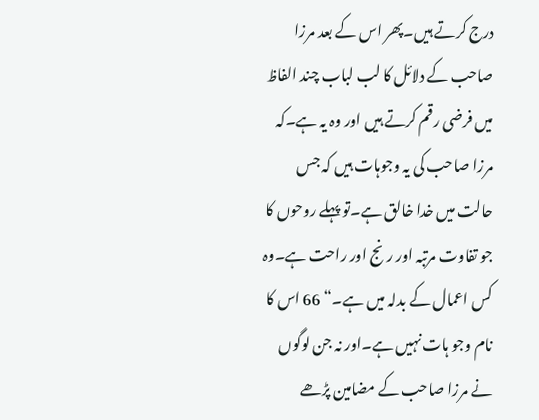درج کرتے ہیں۔پھر اس کے بعد مرزا صاحب کے دلائل کا لب لباب چند الفاظ میں فرضی رقم کرتے ہیں اور وہ یہ ہے۔کہ مرزا صاحب کی یہ وجوہات ہیں کہ جس حالت میں خدا خالق ہے۔تو پہلے روحوں کا جو تفاوت مرتبہ اور رنج اور راحت ہے۔وہ کس اعمال کے بدلہ میں ہے۔“ 66 اس کا نام وجو ہات نہیں ہے۔اور نہ جن لوگوں نے مرزا صاحب کے مضامین پڑھے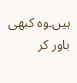ہیں۔وہ کبھی باور کر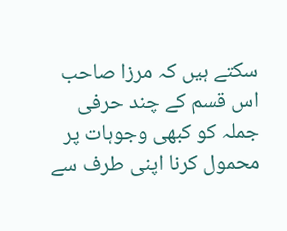سکتے ہیں کہ مرزا صاحب اس قسم کے چند حرفی جملہ کو کبھی وجوہات پر محمول کرنا اپنی طرف سے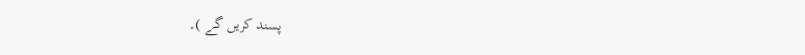پسند کریں گے )۔